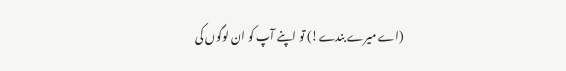(اے میرے بندے!) تو اپنے آپ کو ان لوگوں کی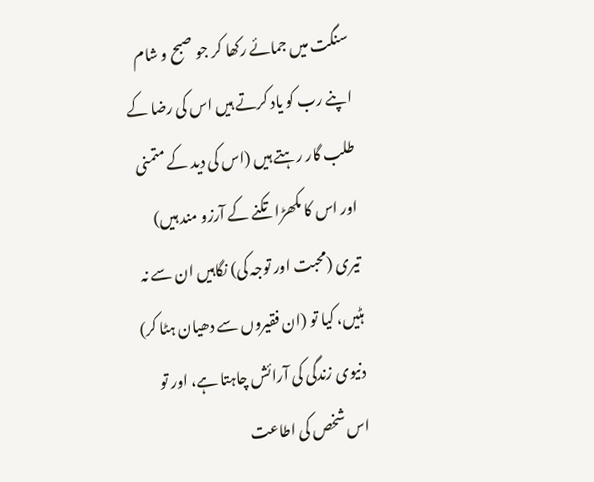سنگت میں جمائے رکھا کر جو صبح و شام اپنے رب کو یاد کرتے ہیں اس کی رضا کے طلب گار رہتے ہیں (اس کی دید کے متمنی اور اس کا مکھڑا تکنے کے آرزو مند ہیں) تیری (محبت اور توجہ کی) نگاہیں ان سے نہ ہٹیں، کیا تو (ان فقیروں سے دھیان ہٹا کر) دنیوی زندگی کی آرائش چاہتا ہے، اور تو اس شخص کی اطاعت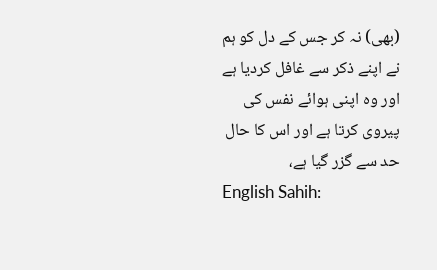(بھی) نہ کر جس کے دل کو ہم نے اپنے ذکر سے غافل کردیا ہے اور وہ اپنی ہوائے نفس کی پیروی کرتا ہے اور اس کا حال حد سے گزر گیا ہے،
English Sahih: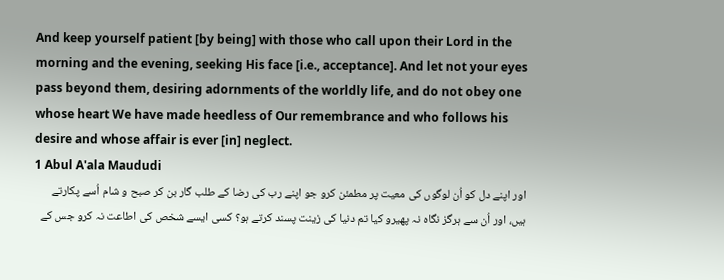And keep yourself patient [by being] with those who call upon their Lord in the morning and the evening, seeking His face [i.e., acceptance]. And let not your eyes pass beyond them, desiring adornments of the worldly life, and do not obey one whose heart We have made heedless of Our remembrance and who follows his desire and whose affair is ever [in] neglect.
1 Abul A'ala Maududi
اور اپنے دل کو اُن لوگوں کی معیت پر مطمئن کرو جو اپنے رب کی رضا کے طلب گار بن کر صبح و شام اُسے پکارتے ہیں، اور اُن سے ہرگز نگاہ نہ پھیرو کیا تم دنیا کی زینت پسند کرتے ہو؟ کسی ایسے شخص کی اطاعت نہ کرو جس کے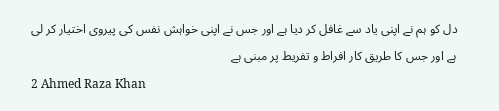دل کو ہم نے اپنی یاد سے غافل کر دیا ہے اور جس نے اپنی خواہش نفس کی پیروی اختیار کر لی ہے اور جس کا طریق کار افراط و تفریط پر مبنی ہے
2 Ahmed Raza Khan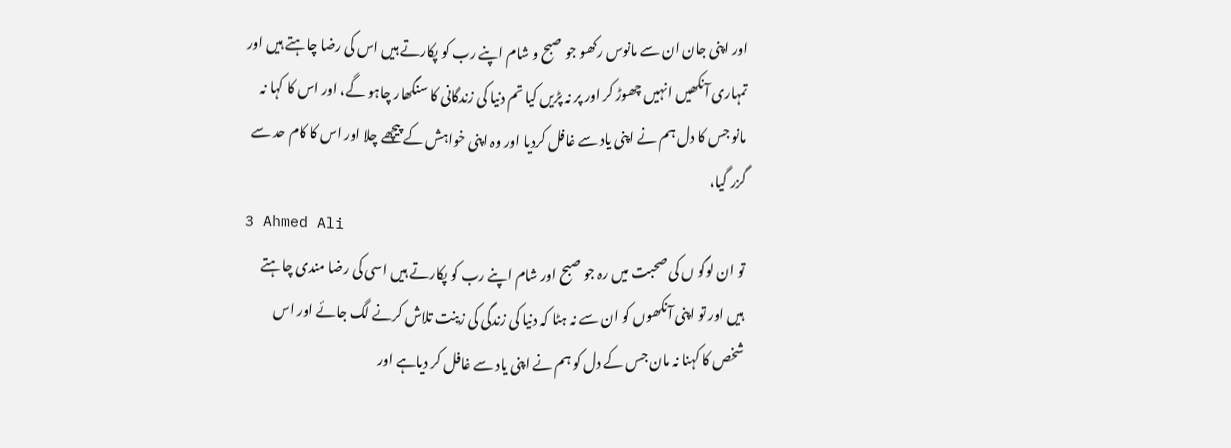اور اپنی جان ان سے مانوس رکھو جو صبح و شام اپنے رب کو پکارتے ہیں اس کی رضا چاہتے ہیں اور تمہاری آنکھیں انہیں چھوڑ کر اور پر نہ پڑیں کیا تم دنیا کی زندگانی کا سنگھار چاہو گے، اور اس کا کہا نہ مانو جس کا دل ہم نے اپنی یاد سے غافل کردیا اور وہ اپنی خواہش کے پیچھے چلا اور اس کا کام حد سے گزر گیا،
3 Ahmed Ali
تو ان لوگو ں کی صحبت میں رہ جو صبح اور شام اپنے رب کو پکارتے ہیں اسی کی رضا مندی چاہتے ہیں اور تو اپنی آنکھوں کو ان سے نہ ہٹا کہ دنیا کی زندگی کی زینت تلاش کرنے لگ جائے اور اس شخص کا کہنا نہ مان جس کے دل کو ہم نے اپنی یاد سے غافل کر دیاہے اور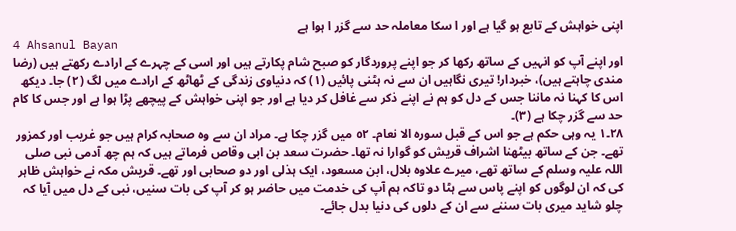اپنی خواہش کے تابع ہو گیا ہے اور ا سکا معاملہ حد سے گزر ا ہوا ہے
4 Ahsanul Bayan
اور اپنے آپ کو انہیں کے ساتھ رکھا کر جو اپنے پروردگار کو صبح شام پکارتے ہیں اور اسی کے چہرے کے ارادے رکھتے ہیں (رضا مندی چاہتے ہیں)، خبردار! تیری نگاہیں ان سے نہ ہٹنی پائیں (١) کہ دنیاوی زندگی کے ٹھاٹھ کے ارادے میں لگ (٢) جا۔ دیکھ اس کا کہنا نہ ماننا جس کے دل کو ہم نے اپنے ذکر سے غافل کر دیا ہے اور جو اپنی خواہش کے پیچھے پڑا ہوا ہے اور جس کا کام حد سے گزر چکا ہے (٣)۔
٢٨۔١ یہ وہی حکم ہے جو اس کے قبل سورہ الا نعام۔ ٥٢ میں گزر چکا ہے۔ مراد ان سے وہ صحابہ کرام ہیں جو غریب اور کمزور تھے۔ جن کے ساتھ بیٹھنا اشراف قریش کو گوارا نہ تھا۔ حضرت سعد بن ابی وقاص فرماتے ہیں کہ ہم چھ آدمی نبی صلی اللہ علیہ وسلم کے ساتھ تھے، میرے علاوہ بلال، ابن مسعود، ایک ہذلی اور دو صحابی اور تھے۔ قریش مکہ نے خواہش ظاہر کی کہ ان لوگوں کو اپنے پاس سے ہٹا دو تاکہ ہم آپ کی خدمت میں حاضر ہو کر آپ کی بات سنیں، نبی کے دل میں آیا کہ چلو شاید میری بات سننے سے ان کے دلوں کی دنیا بدل جائے۔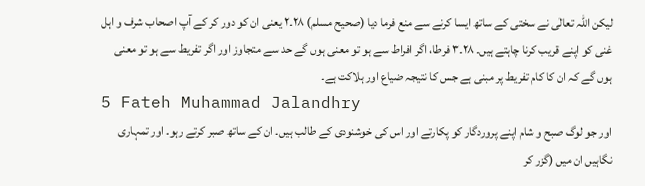لیکن اللہ تعالٰی نے سختی کے ساتھ ایسا کرنے سے منع فرما دیا (صحیح مسلم) ٢٨۔٢ یعنی ان کو دور کر کے آپ اصحاب شرف و اہل غنی کو اپنے قریب کرنا چاہتے ہیں۔ ٢٨۔۳ فرطا، اگر افراط سے ہو تو معنی ہوں گے حد سے متجاوز اور اگر تفریط سے ہو تو معنی ہوں گے کہ ان کا کام تفریط پر مبنی ہے جس کا نتیجہ ضیاع اور ہلاکت ہے۔
5 Fateh Muhammad Jalandhry
اور جو لوگ صبح و شام اپنے پروردگار کو پکارتے اور اس کی خوشنودی کے طالب ہیں۔ ان کے ساتھ صبر کرتے رہو۔ اور تمہاری نگاہیں ان میں (گزر کر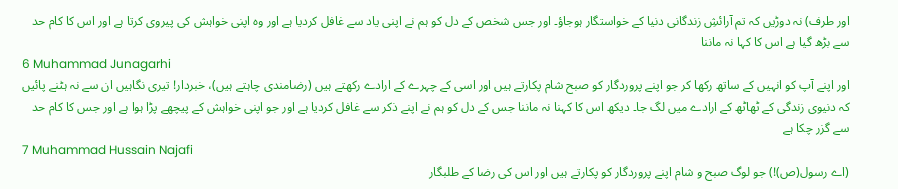اور طرف) نہ دوڑیں کہ تم آرائشِ زندگانی دنیا کے خواستگار ہوجاؤ۔ اور جس شخص کے دل کو ہم نے اپنی یاد سے غافل کردیا ہے اور وہ اپنی خواہش کی پیروی کرتا ہے اور اس کا کام حد سے بڑھ گیا ہے اس کا کہا نہ ماننا
6 Muhammad Junagarhi
اور اپنے آپ کو انہیں کے ساتھ رکھا کر جو اپنے پروردگار کو صبح شام پکارتے ہیں اور اسی کے چہرے کے ارادے رکھتے ہیں (رضامندی چاہتے ہیں)، خبردار! تیری نگاہیں ان سے نہ ہٹنے پائیں کہ دنیوی زندگی کے ٹھاٹھ کے ارادے میں لگ جا۔ دیکھ اس کا کہنا نہ ماننا جس کے دل کو ہم نے اپنے ذکر سے غافل کردیا ہے اور جو اپنی خواہش کے پیچھے پڑا ہوا ہے اور جس کا کام حد سے گزر چکا ہے
7 Muhammad Hussain Najafi
(اے رسول(ص)!) جو لوگ صبح و شام اپنے پروردگار کو پکارتے ہیں اور اس کی رضا کے طلبگار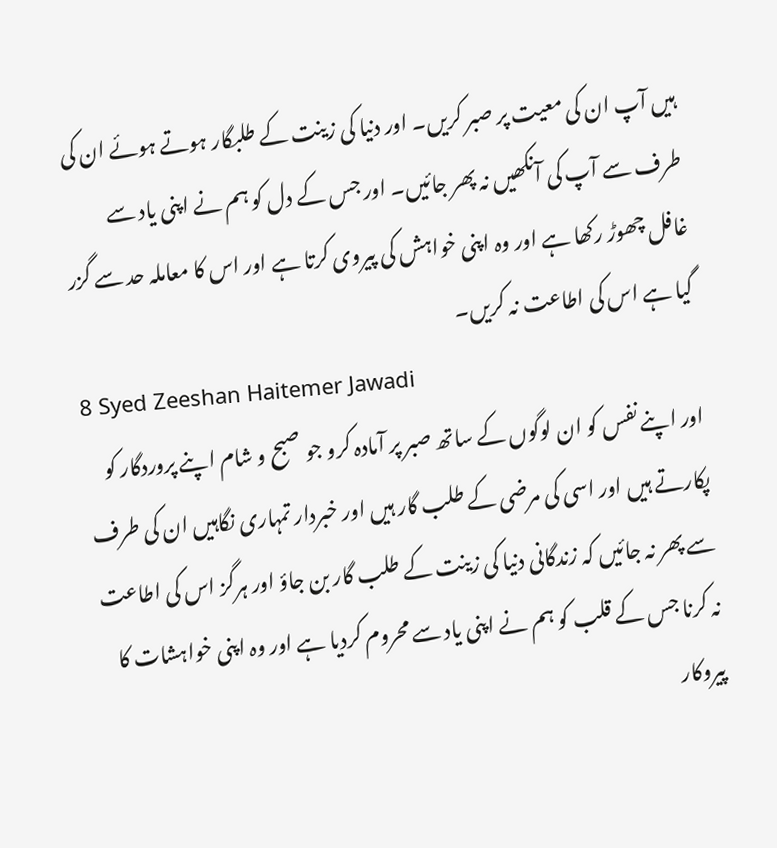ہیں آپ ان کی معیت پر صبر کریں۔ اور دنیا کی زینت کے طلبگار ہوتے ہوئے ان کی طرف سے آپ کی آنکھیں نہ پھر جائیں۔ اور جس کے دل کو ہم نے اپنی یاد سے غافل چھوڑ رکھا ہے اور وہ اپنی خواہش کی پیروی کرتا ہے اور اس کا معاملہ حد سے گزر گیا ہے اس کی اطاعت نہ کریں۔
8 Syed Zeeshan Haitemer Jawadi
اور اپنے نفس کو ان لوگوں کے ساتھ صبر پر آمادہ کرو جو صبح و شام اپنے پروردگار کو پکارتے ہیں اور اسی کی مرضی کے طلب گار ہیں اور خبردار تمہاری نگاہیں ان کی طرف سے پھر نہ جائیں کہ زندگانی دنیا کی زینت کے طلب گار بن جاؤ اور ہرگز اس کی اطاعت نہ کرنا جس کے قلب کو ہم نے اپنی یاد سے محروم کردیا ہے اور وہ اپنی خواہشات کا پیروکار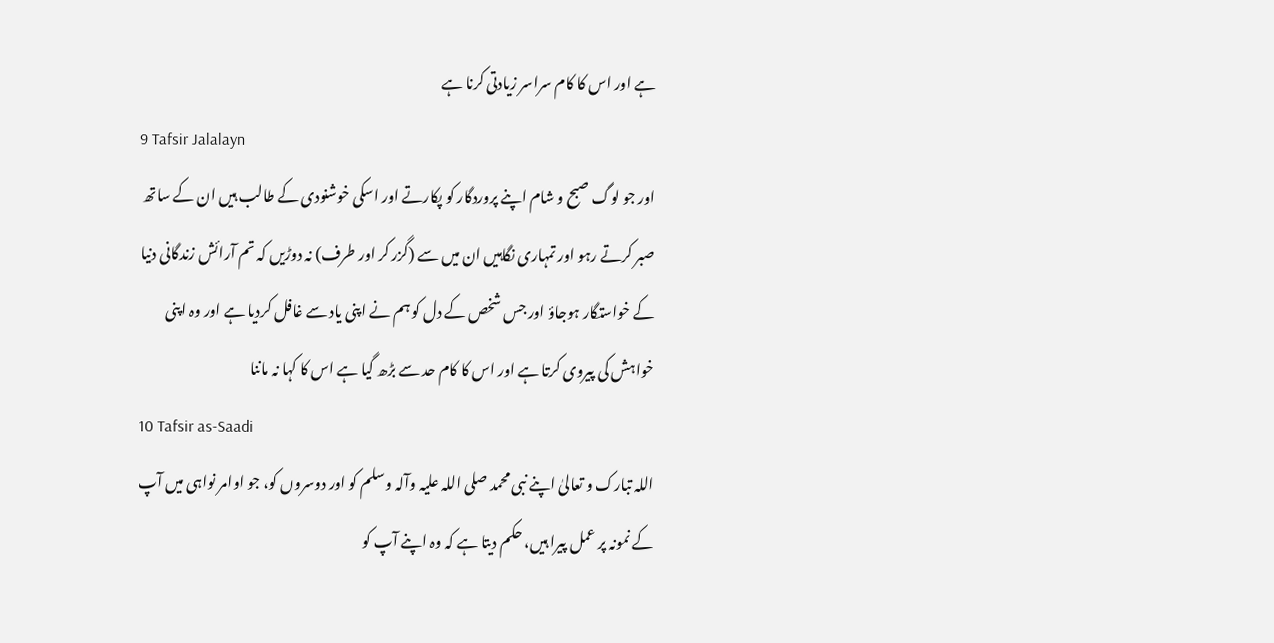ہے اور اس کا کام سراسر زیادتی کرنا ہے
9 Tafsir Jalalayn
اور جو لوگ صبح و شام اپنے پروردگار کو پکارتے اور اسکی خوشنودی کے طالب ہیں ان کے ساتھ صبر کرتے رہو اور تمہاری نگاہیں ان میں سے (گزر کر اور طرف) نہ دوڑیں کہ تم آرائش زندگانی دنیا کے خواستگار ہوجاؤ اور جس شخص کے دل کو ہم نے اپنی یاد سے غافل کردیا ہے اور وہ اپنی خواہش کی پیروی کرتا ہے اور اس کا کام حد سے بڑھ گیا ہے اس کا کہا نہ ماننا
10 Tafsir as-Saadi
اللہ تبارک و تعالیٰ اپنے نبی محمد صلی اللہ علیہ وآلہ وسلم کو اور دوسروں کو، جو اوامر نواہی میں آپ کے نمونہ پر عمل پیرا ہیں، حکم دیتا ہے کہ وہ اپنے آپ کو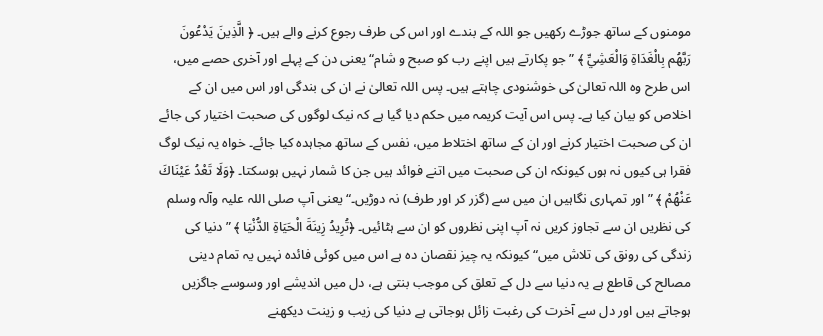مومنوں کے ساتھ جوڑے رکھیں جو اللہ کے بندے اور اس کی طرف رجوع کرنے والے ہیں۔ ﴿ الَّذِينَ يَدْعُونَ رَبَّهُم بِالْغَدَاةِ وَالْعَشِيِّ ﴾ ” جو پکارتے ہیں اپنے رب کو صبح و شام“ یعنی دن کے پہلے اور آخری حصے میں، اس طرح وہ اللہ تعالیٰ کی خوشنودی چاہتے ہیں۔ پس اللہ تعالیٰ نے ان کی بندگی اور اس میں ان کے اخلاص کو بیان کیا ہے۔ پس اس آیت کریمہ میں حکم دیا گیا ہے کہ نیک لوگوں کی صحبت اختیار کی جائے ان کی صحبت اختیار کرنے اور ان کے ساتھ اختلاط میں، نفس کے ساتھ مجاہدہ کیا جائے۔ خواہ یہ نیک لوگ فقرا ہی کیوں نہ ہوں کیونکہ ان کی صحبت میں اتنے فوائد ہیں جن کا شمار نہیں ہوسکتا۔ ﴿وَلَا تَعْدُ عَيْنَاكَ عَنْهُمْ ﴾ ” اور تمہاری نگاہیں ان میں سے (گزر کر اور طرف) نہ دوڑیں۔“ یعنی آپ صلی اللہ علیہ وآلہ وسلم کی نظریں ان سے تجاوز کریں نہ آپ اپنی نظروں کو ان سے ہٹائیں۔ ﴿تُرِيدُ زِينَةَ الْحَيَاةِ الدُّنْيَا ﴾ ” دنیا کی زندگی کی رونق کی تلاش میں“ کیونکہ یہ چیز نقصان دہ ہے اس میں کوئی فائدہ نہیں یہ تمام دینی مصالح کی قاطع ہے یہ دنیا سے دل کے تعلق کی موجب بنتی ہے، دل میں اندیشے اور وسوسے جاگزیں ہوجاتے ہیں اور دل سے آخرت کی رغبت زائل ہوجاتی ہے دنیا کی زیب و زینت دیکھنے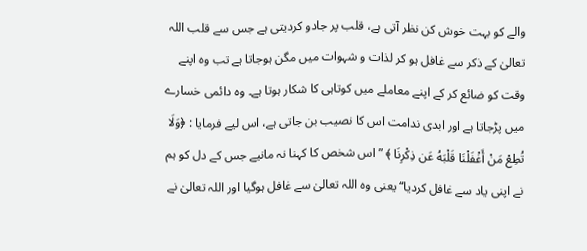والے کو بہت خوش کن نظر آتی ہے، قلب پر جادو کردیتی ہے جس سے قلب اللہ تعالیٰ کے ذکر سے غافل ہو کر لذات و شہوات میں مگن ہوجاتا ہے تب وہ اپنے وقت کو ضائع کر کے اپنے معاملے میں کوتاہی کا شکار ہوتا ہے۔ وہ دائمی خسارے میں پڑجاتا ہے اور ابدی ندامت اس کا نصیب بن جاتی ہے، اس لیے فرمایا : ﴿وَلَا تُطِعْ مَنْ أَغْفَلْنَا قَلْبَهُ عَن ذِكْرِنَا ﴾ ” اس شخص کا کہنا نہ مانیے جس کے دل کو ہم نے اپنی یاد سے غافل کردیا“ یعنی وہ اللہ تعالیٰ سے غافل ہوگیا اور اللہ تعالیٰ نے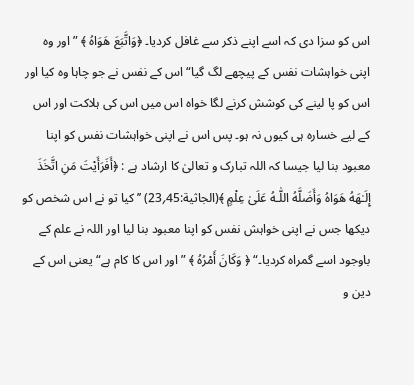اس کو سزا دی کہ اسے اپنے ذکر سے غافل کردیا۔ ﴿وَاتَّبَعَ هَوَاهُ ﴾ ” اور وہ اپنی خواہشات نفس کے پیچھے لگ گیا“ اس کے نفس نے جو چاہا وہ کیا اور اس کو پا لینے کی کوشش کرنے لگا خواہ اس میں اس کی ہلاکت اور اس کے لیے خسارہ ہی کیوں نہ ہو۔ پس اس نے اپنی خواہشات نفس کو اپنا معبود بنا لیا جیسا کہ اللہ تبارک و تعالیٰ کا ارشاد ہے : ﴿أَفَرَأَيْتَ مَنِ اتَّخَذَ إِلَـٰهَهُ هَوَاهُ وَأَضَلَّهُ اللّٰـهُ عَلَىٰ عِلْمٍ ﴾(الجاثیة:45؍23) ’’کیا تو نے اس شخص کو دیکھا جس نے اپنی خواہش نفس کو اپنا معبود بنا لیا اور اللہ نے علم کے باوجود اسے گمراہ کردیا۔“ ﴿ وَكَانَ أَمْرُهُ ﴾ ” اور اس کا کام ہے“ یعنی اس کے دین و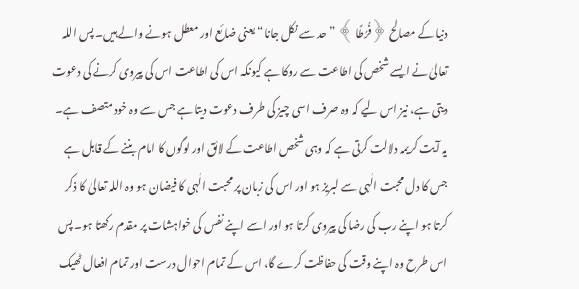دنیا کے مصالح ﴿فُرُطًا ﴾ ” حد سے نکل جانا“ یعنی ضائع اور معطل ہونے والے ہیں۔ پس اللہ تعالیٰ نے ایسے شخص کی اطاعت سے روکا ہے کیونکہ اس کی اطاعت اس کی پیروی کرنے کی دعوت دیتی ہے، نیز اس لیے کہ وہ صرف اسی چیز کی طرف دعوت دیتا ہے جس سے وہ خود متصف ہے۔ یہ آیت کریمہ دلالت کرتی ہے کہ وہی شخص اطاعت کے لائق اور لوگوں کا امام بننے کے قابل ہے جس کا دل محبت الٰہی سے لبریز ہو اور اس کی زبان پر محبت الٰہی کا فیضان ہو وہ اللہ تعالیٰ کا ذکر کرتا ہو اپنے رب کی رضا کی پیروی کرتا ہو اور اسے اپنے نفس کی خواہشات پر مقدم رکھتا ہو۔ پس اس طرح وہ اپنے وقت کی حفاظت کرے گا، اس کے تمام احوال درست اور تمام افعال ٹھیک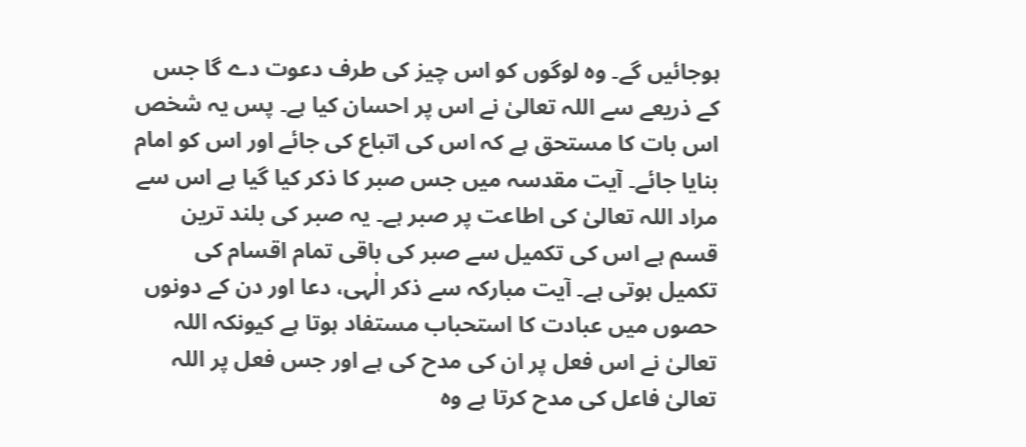ہوجائیں گے۔ وہ لوگوں کو اس چیز کی طرف دعوت دے گا جس کے ذریعے سے اللہ تعالیٰ نے اس پر احسان کیا ہے۔ پس یہ شخص اس بات کا مستحق ہے کہ اس کی اتباع کی جائے اور اس کو امام بنایا جائے۔ آیت مقدسہ میں جس صبر کا ذکر کیا گیا ہے اس سے مراد اللہ تعالیٰ کی اطاعت پر صبر ہے۔ یہ صبر کی بلند ترین قسم ہے اس کی تکمیل سے صبر کی باقی تمام اقسام کی تکمیل ہوتی ہے۔ آیت مبارکہ سے ذکر الٰہی، دعا اور دن کے دونوں حصوں میں عبادت کا استحباب مستفاد ہوتا ہے کیونکہ اللہ تعالیٰ نے اس فعل پر ان کی مدح کی ہے اور جس فعل پر اللہ تعالیٰ فاعل کی مدح کرتا ہے وہ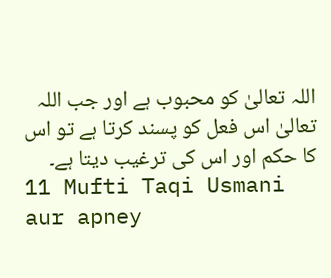اللہ تعالیٰ کو محبوب ہے اور جب اللہ تعالیٰ اس فعل کو پسند کرتا ہے تو اس کا حکم اور اس کی ترغیب دیتا ہے۔
11 Mufti Taqi Usmani
aur apney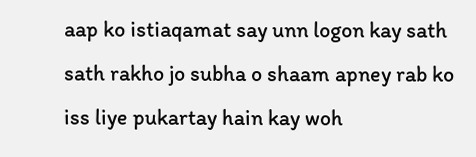aap ko istiaqamat say unn logon kay sath sath rakho jo subha o shaam apney rab ko iss liye pukartay hain kay woh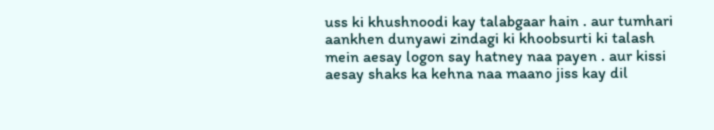uss ki khushnoodi kay talabgaar hain . aur tumhari aankhen dunyawi zindagi ki khoobsurti ki talash mein aesay logon say hatney naa payen . aur kissi aesay shaks ka kehna naa maano jiss kay dil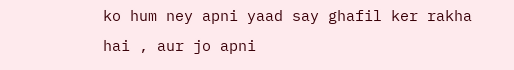ko hum ney apni yaad say ghafil ker rakha hai , aur jo apni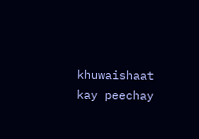khuwaishaat kay peechay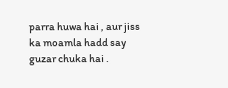parra huwa hai , aur jiss ka moamla hadd say guzar chuka hai .